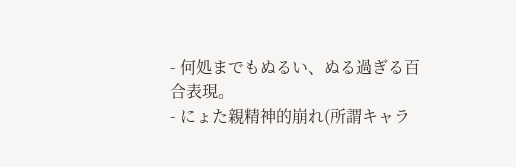- 何処までもぬるい、ぬる過ぎる百合表現。
- にょた親精神的崩れ(所謂キャラ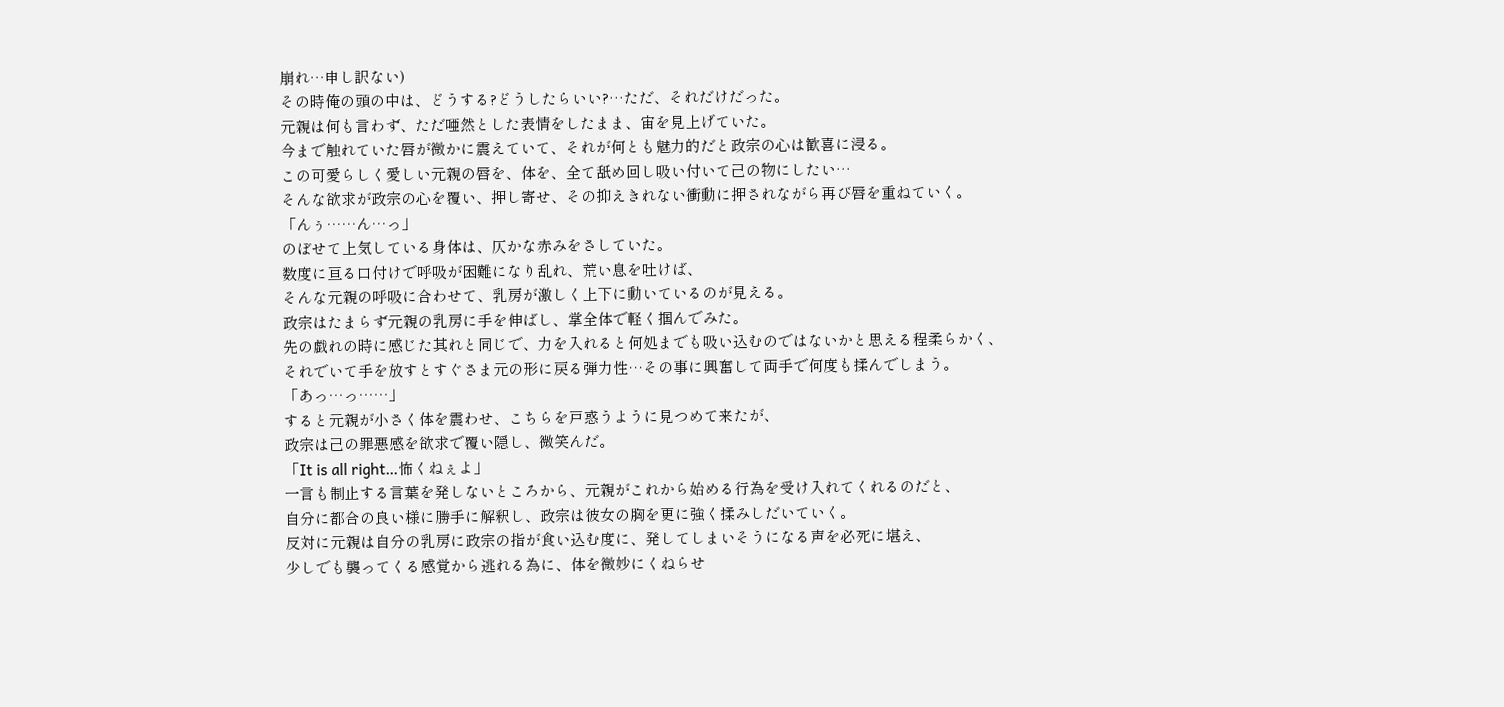崩れ…申し訳ない)
その時俺の頭の中は、どうする?どうしたらいい?…ただ、それだけだった。
元親は何も言わず、ただ唖然とした表情をしたまま、宙を見上げていた。
今まで触れていた唇が微かに震えていて、それが何とも魅力的だと政宗の心は歓喜に浸る。
この可愛らしく愛しい元親の唇を、体を、全て舐め回し吸い付いて己の物にしたい…
そんな欲求が政宗の心を覆い、押し寄せ、その抑えきれない衝動に押されながら再び唇を重ねていく。
「んぅ……ん…っ」
のぼせて上気している身体は、仄かな赤みをさしていた。
数度に亘る口付けで呼吸が困難になり乱れ、荒い息を吐けば、
そんな元親の呼吸に合わせて、乳房が激しく上下に動いているのが見える。
政宗はたまらず元親の乳房に手を伸ばし、掌全体で軽く掴んでみた。
先の戯れの時に感じた其れと同じで、力を入れると何処までも吸い込むのではないかと思える程柔らかく、
それでいて手を放すとすぐさま元の形に戻る弾力性…その事に興奮して両手で何度も揉んでしまう。
「あっ…っ……」
すると元親が小さく体を震わせ、こちらを戸惑うように見つめて来たが、
政宗は己の罪悪感を欲求で覆い隠し、微笑んだ。
「It is all right…怖くねぇよ」
一言も制止する言葉を発しないところから、元親がこれから始める行為を受け入れてくれるのだと、
自分に都合の良い様に勝手に解釈し、政宗は彼女の胸を更に強く揉みしだいていく。
反対に元親は自分の乳房に政宗の指が食い込む度に、発してしまいそうになる声を必死に堪え、
少しでも襲ってくる感覚から逃れる為に、体を微妙にくねらせ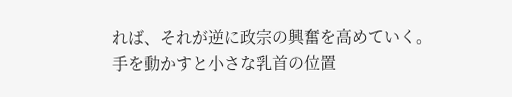れば、それが逆に政宗の興奮を高めていく。
手を動かすと小さな乳首の位置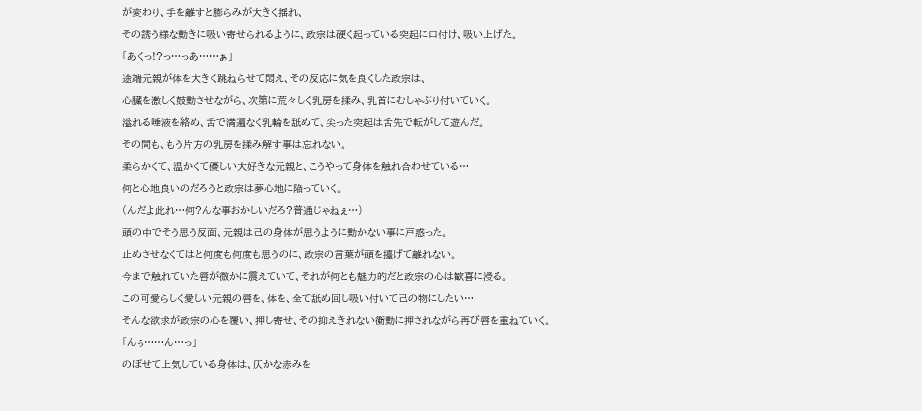が変わり、手を離すと膨らみが大きく揺れ、
その誘う様な動きに吸い寄せられるように、政宗は硬く起っている突起に口付け、吸い上げた。
「あくっ!?っ…っあ……ぁ」
途端元親が体を大きく跳ねらせて悶え、その反応に気を良くした政宗は、
心臓を激しく鼓動させながら、次第に荒々しく乳房を揉み、乳首にむしゃぶり付いていく。
溢れる唾液を絡め、舌で満遍なく乳輪を舐めて、尖った突起は舌先で転がして遊んだ。
その間も、もう片方の乳房を揉み解す事は忘れない。
柔らかくて、温かくて優しい大好きな元親と、こうやって身体を触れ合わせている…
何と心地良いのだろうと政宗は夢心地に陥っていく。
(んだよ此れ…何?んな事おかしいだろ?普通じゃねぇ…)
頭の中でそう思う反面、元親は己の身体が思うように動かない事に戸惑った。
止めさせなくてはと何度も何度も思うのに、政宗の言葉が頭を擡げて離れない。
今まで触れていた唇が微かに震えていて、それが何とも魅力的だと政宗の心は歓喜に浸る。
この可愛らしく愛しい元親の唇を、体を、全て舐め回し吸い付いて己の物にしたい…
そんな欲求が政宗の心を覆い、押し寄せ、その抑えきれない衝動に押されながら再び唇を重ねていく。
「んぅ……ん…っ」
のぼせて上気している身体は、仄かな赤みを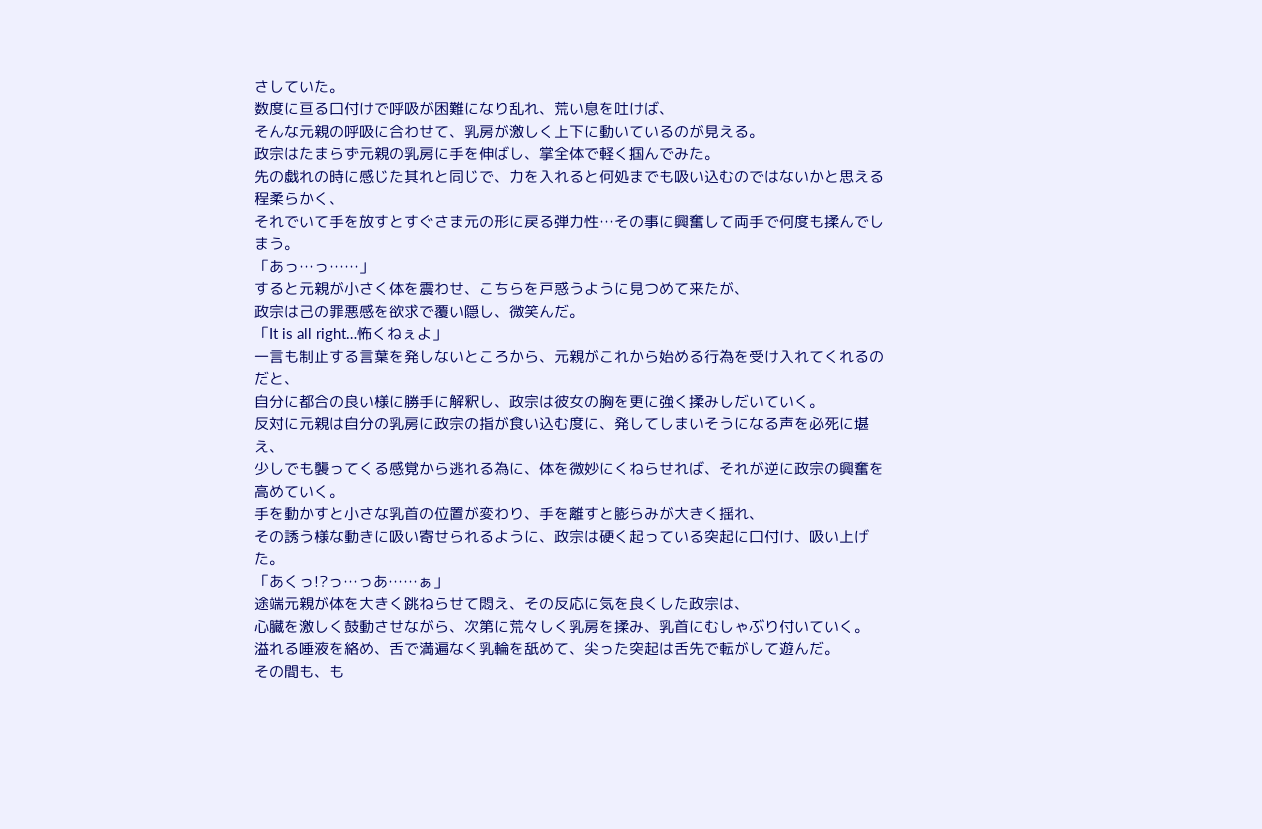さしていた。
数度に亘る口付けで呼吸が困難になり乱れ、荒い息を吐けば、
そんな元親の呼吸に合わせて、乳房が激しく上下に動いているのが見える。
政宗はたまらず元親の乳房に手を伸ばし、掌全体で軽く掴んでみた。
先の戯れの時に感じた其れと同じで、力を入れると何処までも吸い込むのではないかと思える程柔らかく、
それでいて手を放すとすぐさま元の形に戻る弾力性…その事に興奮して両手で何度も揉んでしまう。
「あっ…っ……」
すると元親が小さく体を震わせ、こちらを戸惑うように見つめて来たが、
政宗は己の罪悪感を欲求で覆い隠し、微笑んだ。
「It is all right…怖くねぇよ」
一言も制止する言葉を発しないところから、元親がこれから始める行為を受け入れてくれるのだと、
自分に都合の良い様に勝手に解釈し、政宗は彼女の胸を更に強く揉みしだいていく。
反対に元親は自分の乳房に政宗の指が食い込む度に、発してしまいそうになる声を必死に堪え、
少しでも襲ってくる感覚から逃れる為に、体を微妙にくねらせれば、それが逆に政宗の興奮を高めていく。
手を動かすと小さな乳首の位置が変わり、手を離すと膨らみが大きく揺れ、
その誘う様な動きに吸い寄せられるように、政宗は硬く起っている突起に口付け、吸い上げた。
「あくっ!?っ…っあ……ぁ」
途端元親が体を大きく跳ねらせて悶え、その反応に気を良くした政宗は、
心臓を激しく鼓動させながら、次第に荒々しく乳房を揉み、乳首にむしゃぶり付いていく。
溢れる唾液を絡め、舌で満遍なく乳輪を舐めて、尖った突起は舌先で転がして遊んだ。
その間も、も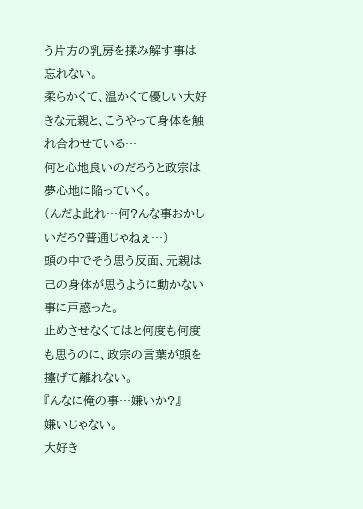う片方の乳房を揉み解す事は忘れない。
柔らかくて、温かくて優しい大好きな元親と、こうやって身体を触れ合わせている…
何と心地良いのだろうと政宗は夢心地に陥っていく。
(んだよ此れ…何?んな事おかしいだろ?普通じゃねぇ…)
頭の中でそう思う反面、元親は己の身体が思うように動かない事に戸惑った。
止めさせなくてはと何度も何度も思うのに、政宗の言葉が頭を擡げて離れない。
『んなに俺の事…嫌いか?』
嫌いじゃない。
大好き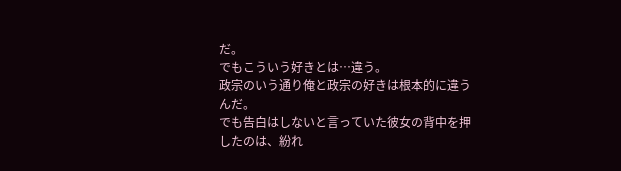だ。
でもこういう好きとは…違う。
政宗のいう通り俺と政宗の好きは根本的に違うんだ。
でも告白はしないと言っていた彼女の背中を押したのは、紛れ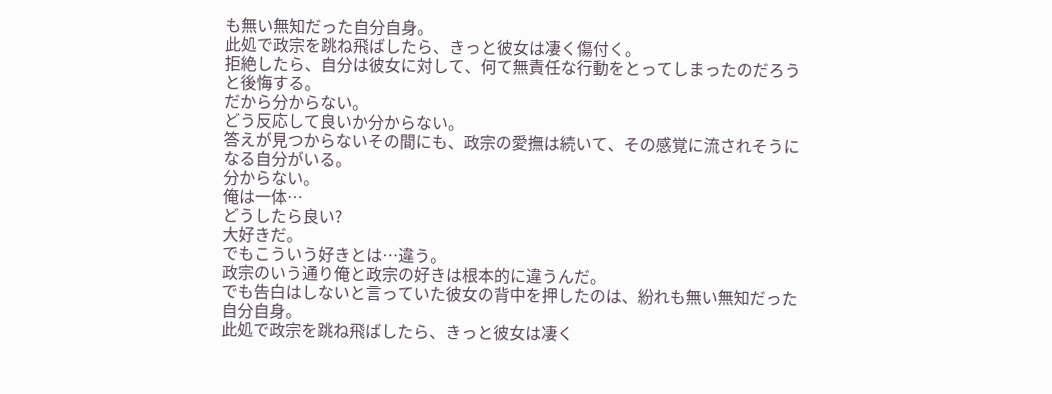も無い無知だった自分自身。
此処で政宗を跳ね飛ばしたら、きっと彼女は凄く傷付く。
拒絶したら、自分は彼女に対して、何て無責任な行動をとってしまったのだろうと後悔する。
だから分からない。
どう反応して良いか分からない。
答えが見つからないその間にも、政宗の愛撫は続いて、その感覚に流されそうになる自分がいる。
分からない。
俺は一体…
どうしたら良い?
大好きだ。
でもこういう好きとは…違う。
政宗のいう通り俺と政宗の好きは根本的に違うんだ。
でも告白はしないと言っていた彼女の背中を押したのは、紛れも無い無知だった自分自身。
此処で政宗を跳ね飛ばしたら、きっと彼女は凄く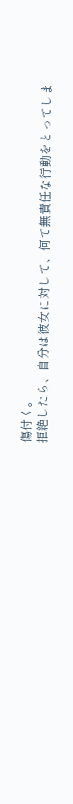傷付く。
拒絶したら、自分は彼女に対して、何て無責任な行動をとってしま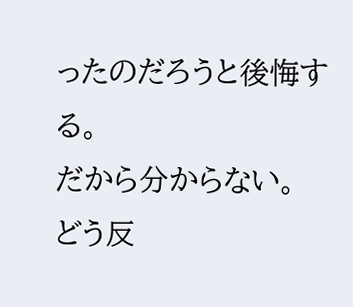ったのだろうと後悔する。
だから分からない。
どう反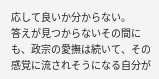応して良いか分からない。
答えが見つからないその間にも、政宗の愛撫は続いて、その感覚に流されそうになる自分が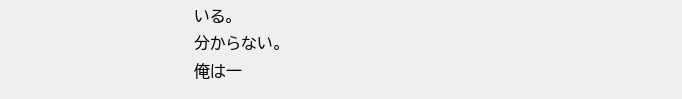いる。
分からない。
俺は一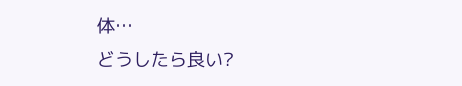体…
どうしたら良い?